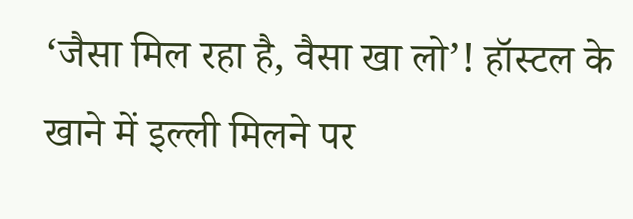‘जैसा मिल रहा है, वैसा खा लो’! हॉस्टल के खाने में इल्ली मिलने पर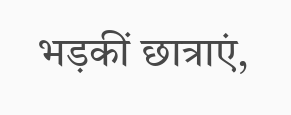भड़कीं छात्राएं,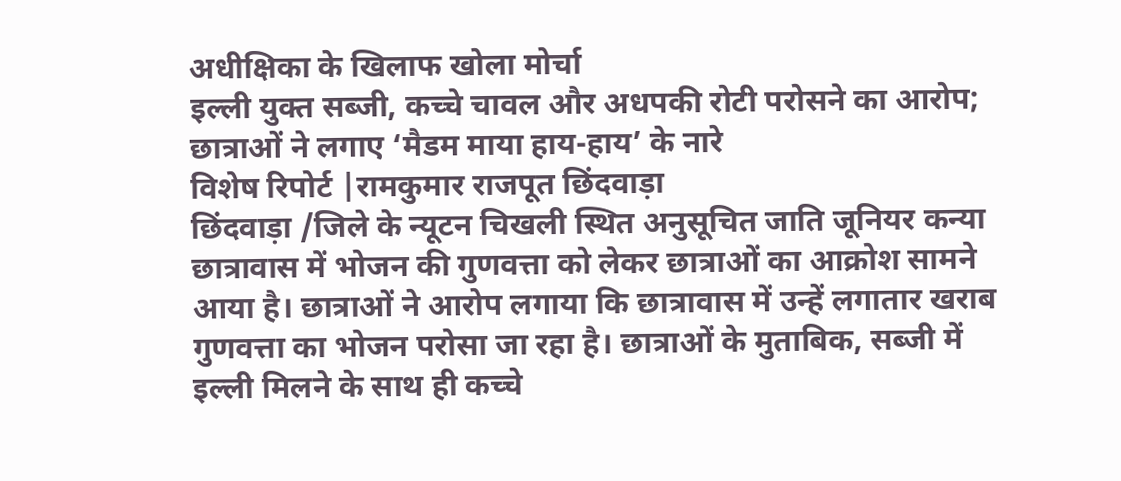अधीक्षिका के खिलाफ खोला मोर्चा
इल्ली युक्त सब्जी, कच्चे चावल और अधपकी रोटी परोसने का आरोप; छात्राओं ने लगाए ‘मैडम माया हाय-हाय’ के नारे
विशेष रिपोर्ट |रामकुमार राजपूत छिंदवाड़ा
छिंदवाड़ा /जिले के न्यूटन चिखली स्थित अनुसूचित जाति जूनियर कन्या छात्रावास में भोजन की गुणवत्ता को लेकर छात्राओं का आक्रोश सामने आया है। छात्राओं ने आरोप लगाया कि छात्रावास में उन्हें लगातार खराब गुणवत्ता का भोजन परोसा जा रहा है। छात्राओं के मुताबिक, सब्जी में इल्ली मिलने के साथ ही कच्चे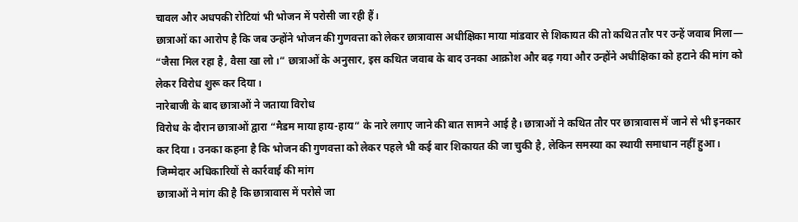चावल और अधपकी रोटियां भी भोजन में परोसी जा रही हैं।
छात्राओं का आरोप है कि जब उन्होंने भोजन की गुणवत्ता को लेकर छात्रावास अधीक्षिका माया मांडवार से शिकायत की तो कथित तौर पर उन्हें जवाब मिला— “जैसा मिल रहा है, वैसा खा लो।” छात्राओं के अनुसार, इस कथित जवाब के बाद उनका आक्रोश और बढ़ गया और उन्होंने अधीक्षिका को हटाने की मांग को लेकर विरोध शुरू कर दिया।
नारेबाजी के बाद छात्राओं ने जताया विरोध
विरोध के दौरान छात्राओं द्वारा “मैडम माया हाय-हाय” के नारे लगाए जाने की बात सामने आई है। छात्राओं ने कथित तौर पर छात्रावास में जाने से भी इनकार कर दिया। उनका कहना है कि भोजन की गुणवत्ता को लेकर पहले भी कई बार शिकायत की जा चुकी है, लेकिन समस्या का स्थायी समाधान नहीं हुआ।
जिम्मेदार अधिकारियों से कार्रवाई की मांग
छात्राओं ने मांग की है कि छात्रावास में परोसे जा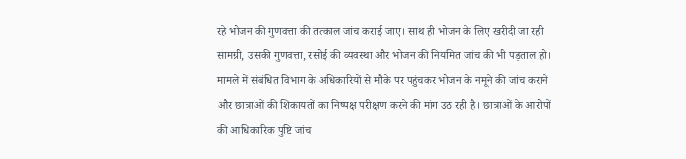रहे भोजन की गुणवत्ता की तत्काल जांच कराई जाए। साथ ही भोजन के लिए खरीदी जा रही सामग्री, उसकी गुणवत्ता, रसोई की व्यवस्था और भोजन की नियमित जांच की भी पड़ताल हो।
मामले में संबंधित विभाग के अधिकारियों से मौके पर पहुंचकर भोजन के नमूने की जांच कराने और छात्राओं की शिकायतों का निष्पक्ष परीक्षण करने की मांग उठ रही है। छात्राओं के आरोपों की आधिकारिक पुष्टि जांच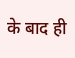के बाद ही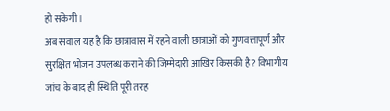हो सकेगी।
अब सवाल यह है कि छात्रावास में रहने वाली छात्राओं को गुणवत्तापूर्ण और सुरक्षित भोजन उपलब्ध कराने की जिम्मेदारी आखिर किसकी है? विभागीय जांच के बाद ही स्थिति पूरी तरह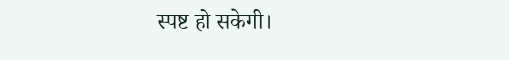स्पष्ट हो सकेगी।